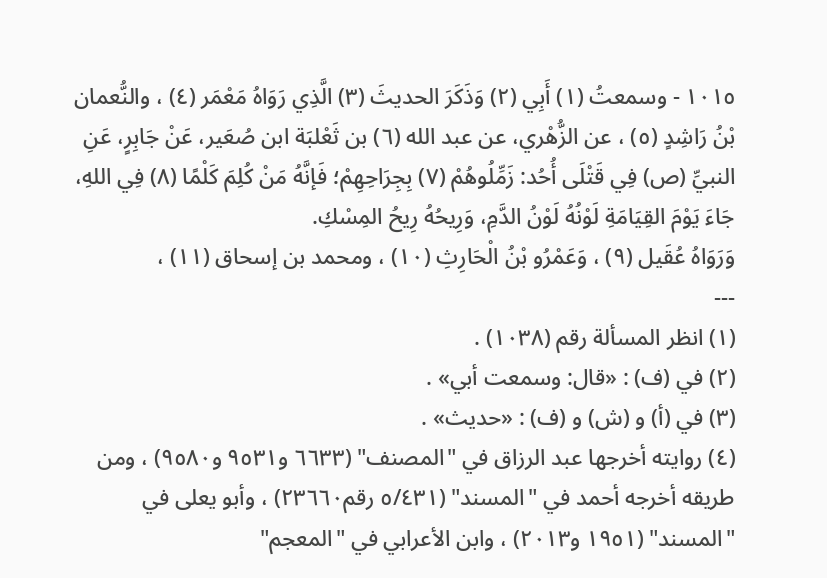١٠١٥ - وسمعتُ (١) أَبِي (٢) وَذَكَرَ الحديثَ (٣) الَّذِي رَوَاهُ مَعْمَر (٤) ، والنُّعمان بْنُ رَاشِدٍ (٥) ، عن الزُّهْري، عن عبد الله (٦) بن ثَعْلبَة ابن صُعَير، عَنْ جَابِرٍ، عَنِ النبيِّ (ص) فِي قَتْلَى أُحُد: زَمِّلُوهُمْ (٧) بِجِرَاحِهِمْ؛ فَإنَّهُ مَنْ كُلِمَ كَلْمًا (٨) فِي اللهِ، جَاءَ يَوْمَ القِيَامَةِ لَوْنُهُ لَوْنُ الدَّمِ، وَرِيحُهُ رِيحُ المِسْكِ.
وَرَوَاهُ عُقَيل (٩) ، وَعَمْرُو بْنُ الْحَارِثِ (١٠) ، ومحمد بن إسحاق (١١) ،
---
(١) انظر المسألة رقم (١٠٣٨) .
(٢) في (ف) : «قال: وسمعت أبي» .
(٣) في (أ) و (ش) و (ف) : «حديث» .
(٤) روايته أخرجها عبد الرزاق في "المصنف" (٦٦٣٣ و٩٥٣١ و٩٥٨٠) ، ومن طريقه أخرجه أحمد في "المسند" (٥/٤٣١ رقم٢٣٦٦٠) ، وأبو يعلى في "المسند" (١٩٥١ و٢٠١٣) ، وابن الأعرابي في "المعجم"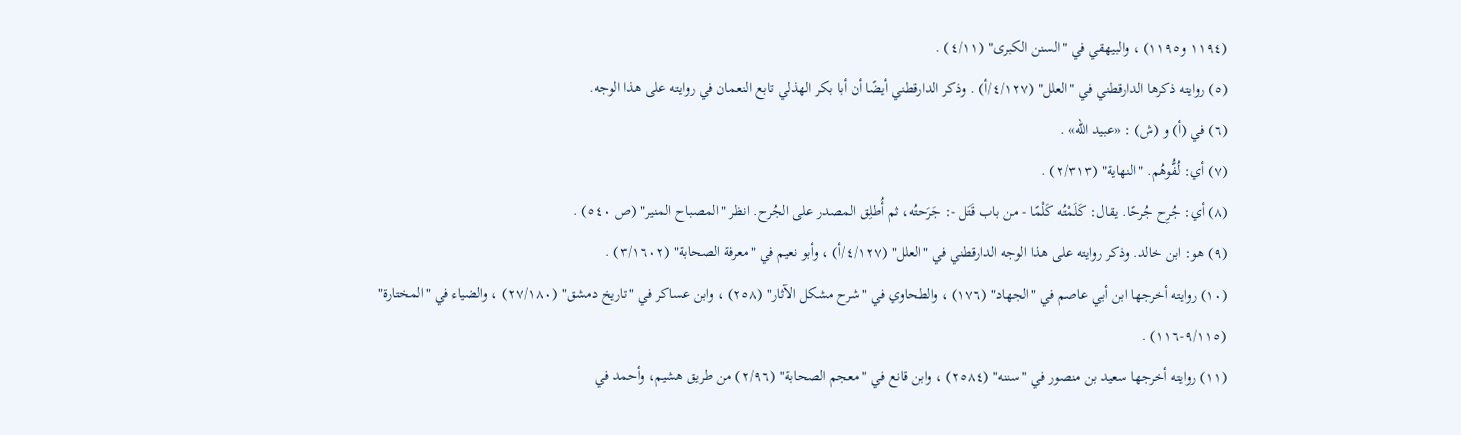(١١٩٤ و١١٩٥) ، والبيهقي في "السنن الكبرى" (٤/١١) .
(٥) روايته ذكرها الدارقطني في "العلل" (٤/١٢٧/أ) . وذكر الدارقطني أيضًا أن أبا بكر الهذلي تابع النعمان في روايته على هذا الوجه.
(٦) في (أ) و (ش) : «عبيد الله» .
(٧) أي: لُفُّوهُم. "النهاية" (٢/٣١٣) .
(٨) أي: جُرِح جُرحًا. يقال: كَلَمْتُه كَلْمًا - من باب قَتَل -: جَرَحتُه، ثم أُطلِق المصدر على الجُرح. انظر "المصباح المنير" (ص ٥٤٠) .
(٩) هو: ابن خالد. وذكر روايته على هذا الوجه الدارقطني في "العلل" (٤/١٢٧/أ) ، وأبو نعيم في "معرفة الصحابة" (٣/١٦٠٢) .
(١٠) روايته أخرجها ابن أبي عاصم في "الجهاد" (١٧٦) ، والطحاوي في "شرح مشكل الآثار" (٢٥٨) ، وابن عساكر في "تاريخ دمشق" (٢٧/١٨٠) ، والضياء في "المختارة" (٩/١١٥-١١٦) .
(١١) روايته أخرجها سعيد بن منصور في "سننه" (٢٥٨٤) ، وابن قانع في "معجم الصحابة" (٢/٩٦) من طريق هشيم، وأحمد في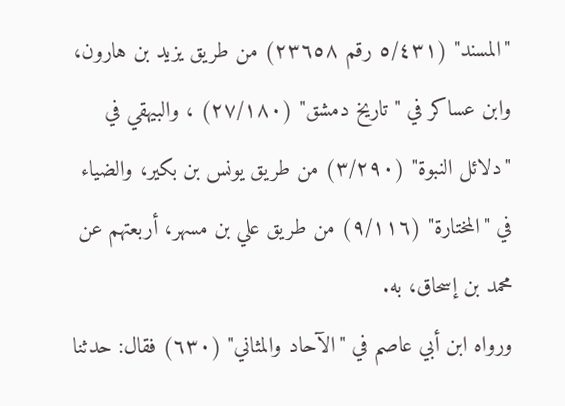"المسند" (٥/٤٣١ رقم ٢٣٦٥٨) من طريق يزيد بن هارون، وابن عساكر في "تاريخ دمشق" (٢٧/١٨٠) ، والبيهقي في "دلائل النبوة" (٣/٢٩٠) من طريق يونس بن بكير، والضياء في "المختارة" (٩/١١٦) من طريق علي بن مسهر، أربعتهم عن محمد بن إسحاق، به.
ورواه ابن أبي عاصم في "الآحاد والمثاني" (٦٣٠) فقال: حدثنا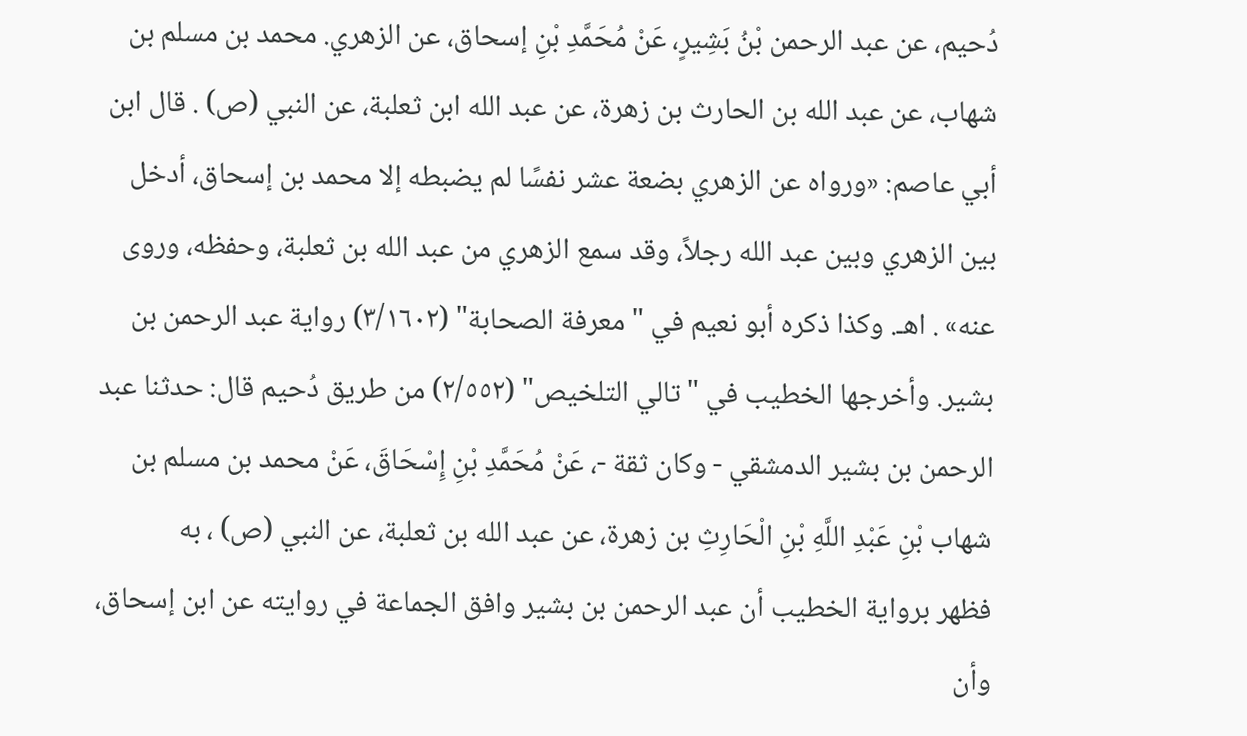دُحيم، عن عبد الرحمن بْنُ بَشِيرٍ، عَنْ مُحَمَّدِ بْنِ إسحاق، عن الزهري. محمد بن مسلم بن شهاب، عن عبد الله بن الحارث بن زهرة، عن عبد الله ابن ثعلبة، عن النبي (ص) . قال ابن أبي عاصم: «ورواه عن الزهري بضعة عشر نفسًا لم يضبطه إلا محمد بن إسحاق، أدخل بين الزهري وبين عبد الله رجلاً، وقد سمع الزهري من عبد الله بن ثعلبة، وحفظه، وروى عنه» . اهـ. وكذا ذكره أبو نعيم في "معرفة الصحابة" (٣/١٦٠٢) رواية عبد الرحمن بن بشير. وأخرجها الخطيب في "تالي التلخيص" (٢/٥٥٢) من طريق دُحيم قال: حدثنا عبد الرحمن بن بشير الدمشقي - وكان ثقة -، عَنْ مُحَمَّدِ بْنِ إِسْحَاقَ، عَنْ محمد بن مسلم بن شهاب بْنِ عَبْدِ اللَّهِ بْنِ الْحَارِثِ بن زهرة، عن عبد الله بن ثعلبة، عن النبي (ص) ، به
فظهر برواية الخطيب أن عبد الرحمن بن بشير وافق الجماعة في روايته عن ابن إسحاق، وأن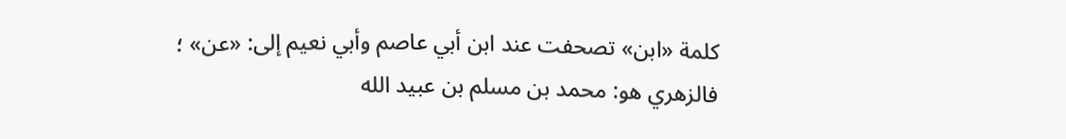كلمة «ابن» تصحفت عند ابن أبي عاصم وأبي نعيم إلى: «عن» ؛ فالزهري هو: محمد بن مسلم بن عبيد الله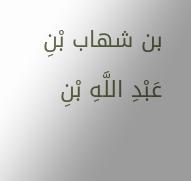بن شهاب بْنِ عَبْدِ اللَّهِ بْنِ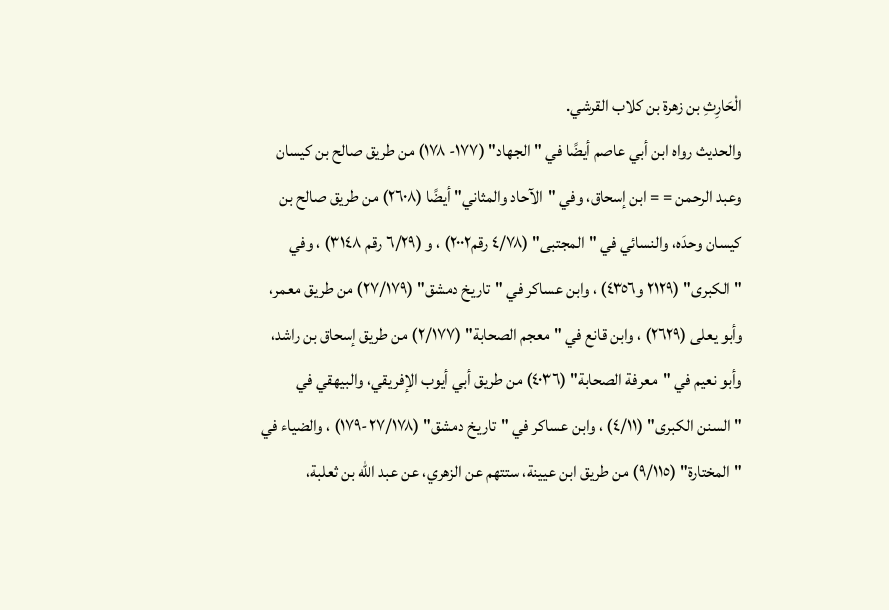الْحَارِثِ بن زهرة بن كلاب القرشي.
والحديث رواه ابن أبي عاصم أيضًا في "الجهاد" (١٧٧- ١٧٨) من طريق صالح بن كيسان وعبد الرحمن = = ابن إسحاق، وفي "الآحاد والمثاني" أيضًا (٢٦٠٨) من طريق صالح بن كيسان وحدَه، والنسائي في "المجتبى" (٤/٧٨ رقم٢٠٠٢) ، و (٦/٢٩ رقم ٣١٤٨) ، وفي "الكبرى" (٢١٢٩ و٤٣٥٦) ، وابن عساكر في "تاريخ دمشق" (٢٧/١٧٩) من طريق معمر، وأبو يعلى (٢٦٢٩) ، وابن قانع في "معجم الصحابة" (٢/١٧٧) من طريق إسحاق بن راشد، وأبو نعيم في "معرفة الصحابة" (٤٠٣٦) من طريق أبي أيوب الإفريقي، والبيهقي في "السنن الكبرى" (٤/١١) ، وابن عساكر في "تاريخ دمشق" (٢٧/١٧٨-١٧٩) ، والضياء في "المختارة" (٩/١١٥) من طريق ابن عيينة، ستتهم عن الزهري، عن عبد الله بن ثعلبة،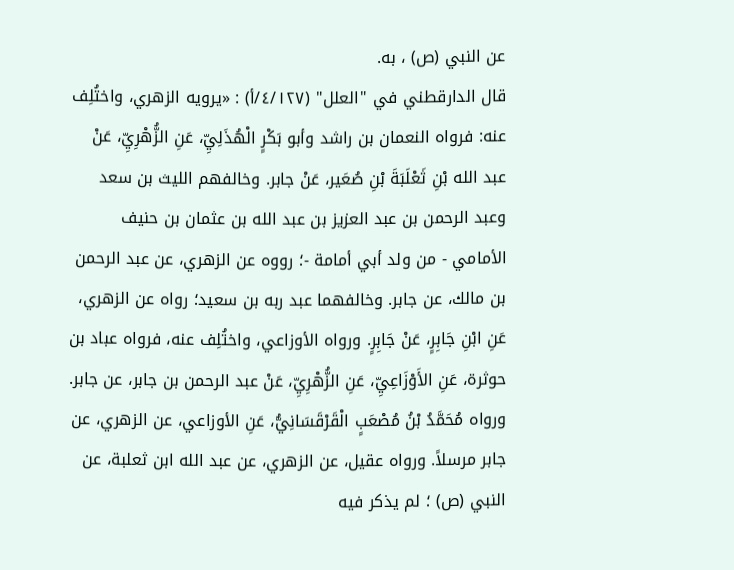عن النبي (ص) ، به.
قال الدارقطني في "العلل" (٤/١٢٧/أ) : «يرويه الزهري، واختُلِف عنه: فرواه النعمان بن راشد وأبو بَكْرٍ الْهُذَلِيِّ، عَنِ الزُّهْرِيِّ، عَنْ عبد الله بْنِ ثَعْلَبَةَ بْنِ صُعَير، عَنْ جابر. وخالفهم الليث بن سعد وعبد الرحمن بن عبد العزيز بن عبد الله بن عثمان بن حنيف الأمامي - من ولد أبي أمامة -؛ رووه عن الزهري، عن عبد الرحمن بن مالك، عن جابر. وخالفهما عبد ربه بن سعيد؛ رواه عن الزهري، عَنِ ابْنِ جَابِرٍ، عَنْ جَابِرٍ. ورواه الأوزاعي، واختُلِف عنه، فرواه عباد بن حوثرة، عَنِ الأَوْزَاعِيِّ، عَنِ الزُّهْرِيِّ، عَنْ عبد الرحمن بن جابر، عن جابر. ورواه مُحَمَّدُ بْنُ مُصْعَبٍ الْقَرْقَسَانِيُّ، عَنِ الأوزاعي، عن الزهري، عن جابر مرسلاً. ورواه عقيل، عن الزهري، عن عبد الله ابن ثعلبة، عن النبي (ص) ؛ لم يذكر فيه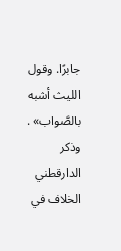جابرًا. وقول الليث أشبه بالصَّواب» . وذكر الدارقطني الخلاف في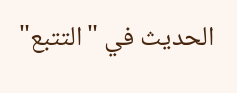الحديث في "التتبع"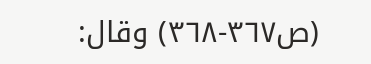(ص٣٦٧-٣٦٨) وقال: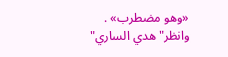«وهو مضطرب» . وانظر"هدي الساري"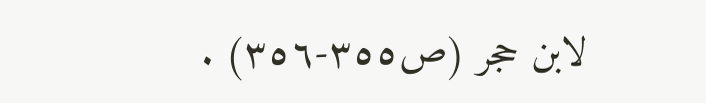لابن حجر (ص٣٥٥-٣٥٦) .